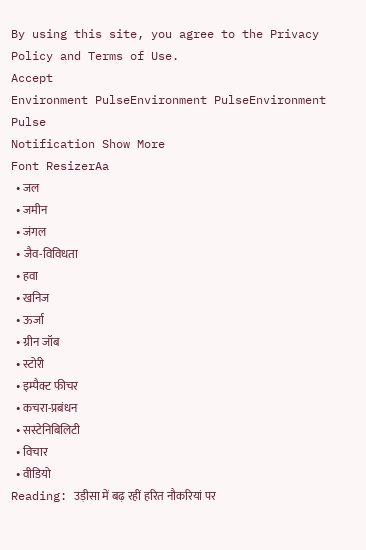By using this site, you agree to the Privacy Policy and Terms of Use.
Accept
Environment PulseEnvironment PulseEnvironment Pulse
Notification Show More
Font ResizerAa
  • जल
  • जमीन
  • जंगल
  • जैव-विविधता
  • हवा
  • खनिज
  • ऊर्जा
  • ग्रीन जॉब
  • स्टोरी
  • इम्पैक्ट फीचर
  • कचरा-प्रबंधन
  • सस्टेनिबिलिटी
  • विचार
  • वीडियो
Reading: उड़ीसा में बढ़ रहीं हरित नौकरियां पर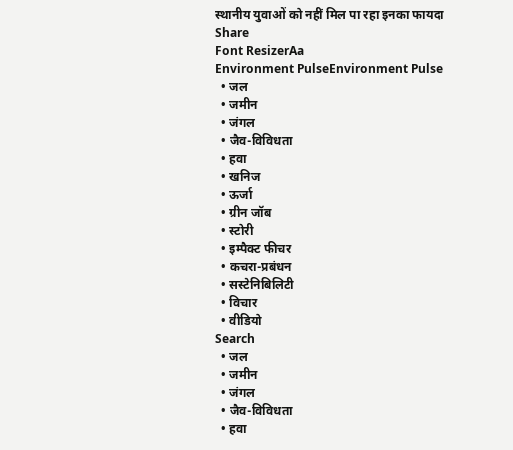स्थानीय युवाओं को नहीं मिल पा रहा इनका फायदा
Share
Font ResizerAa
Environment PulseEnvironment Pulse
  • जल
  • जमीन
  • जंगल
  • जैव-विविधता
  • हवा
  • खनिज
  • ऊर्जा
  • ग्रीन जॉब
  • स्टोरी
  • इम्पैक्ट फीचर
  • कचरा-प्रबंधन
  • सस्टेनिबिलिटी
  • विचार
  • वीडियो
Search
  • जल
  • जमीन
  • जंगल
  • जैव-विविधता
  • हवा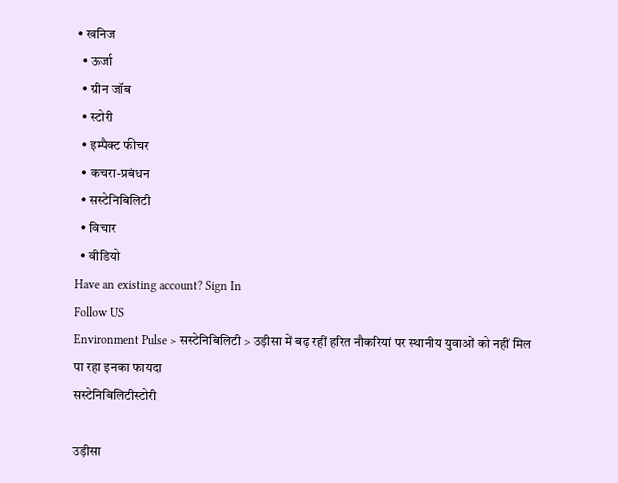• खनिज
  • ऊर्जा
  • ग्रीन जॉब
  • स्टोरी
  • इम्पैक्ट फीचर
  • कचरा-प्रबंधन
  • सस्टेनिबिलिटी
  • विचार
  • वीडियो
Have an existing account? Sign In
Follow US
Environment Pulse > सस्टेनिबिलिटी > उड़ीसा में बढ़ रहीं हरित नौकरियां पर स्थानीय युवाओं को नहीं मिल पा रहा इनका फायदा
सस्टेनिबिलिटीस्टोरी

उड़ीसा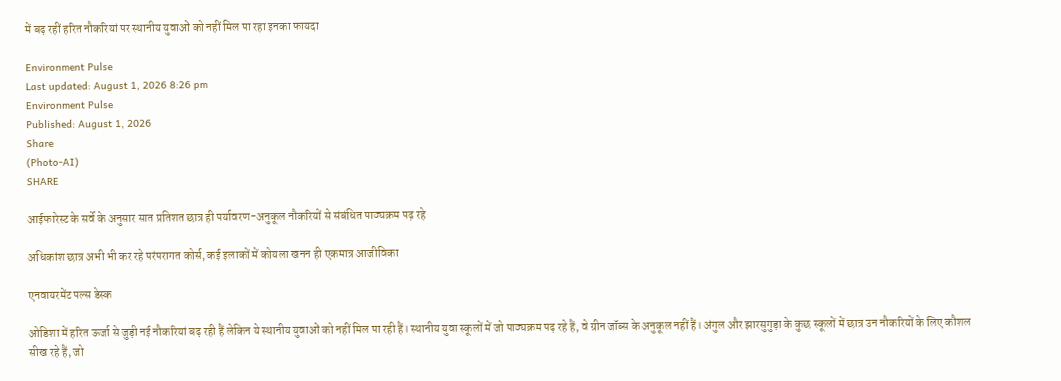में बढ़ रहीं हरित नौकरियां पर स्थानीय युवाओं को नहीं मिल पा रहा इनका फायदा

Environment Pulse
Last updated: August 1, 2026 8:26 pm
Environment Pulse
Published: August 1, 2026
Share
(Photo-AI)
SHARE

आईफारेस्ट के सर्वे के अनुसार सात प्रतिशत छात्र ही पर्यावरण-अनुकूल नौकरियों से संबंधित पाठ्यक्रम पढ़ रहे

अधिकांश छात्र अभी भी कर रहे परंपरागत कोर्स, कई इलाकों में कोयला खनन ही एकमात्र आजीविका

एनवायरमेंट पल्स डेस्क

ओडिशा में हरित ऊर्जा से जुड़ी नई नौकरियां बढ़ रही हैं लेकिन ये स्थानीय युवाओं को नहीं मिल पा रही हैं। स्थानीय युवा स्कूलों में जो पाठ्यक्रम पढ़ रहे हैं, वे ग्रीन जॉब्स के अनुकूल नहीं हैं। अंगुल और झारसुगुड़ा के कुछ स्कूलों में छात्र उन नौकरियों के लिए कौशल सीख रहे हैं, जो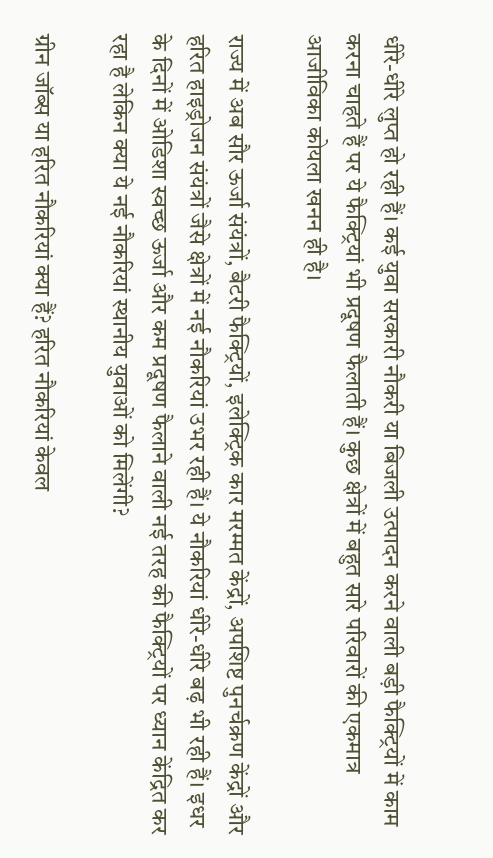धीरे-धीरे लुप्त हो रही हैं। कई युवा सरकारी नौकरी या बिजली उत्पादन करने वाली बड़ी फैक्ट्रियों में काम करना चाहते हैं पर ये फैक्ट्रियां भी प्रदूषण फैलाती हैं। कुछ क्षेत्रों में बहुत सारे परिवारों की एकमात्र आजीविका कोयला खनन ही है।

राज्य में अब सौर ऊर्जा संयंत्रों, बैटरी फैक्ट्रियों, इलेक्ट्रिक कार मरम्मत केंद्रों, अपशिष्ट पुनर्चक्रण केंद्रों और हरित हाइड्रोजन संयंत्रों जैसे क्षेत्रों में नई नौकरियां उभर रही हैं। ये नौकरियां धीरे-धीरे बढ़ भी रही हैं। इधर के दिनों में ओडिशा स्वच्छ ऊर्जा और कम प्रदूषण फैलाने वाली नई तरह की फैक्ट्रियों पर ध्यान केंद्रित कर रहा है लेकिन क्या ये नई नौकरियां स्थानीय युवाओं को मिलेंगी?

ग्रीन जॉब्स या हरित नौकरियां क्या हैं? हरित नौकरियां केवल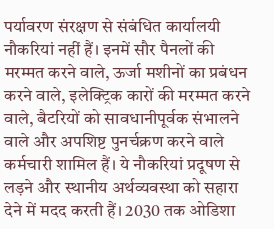पर्यावरण संरक्षण से संबंधित कार्यालयी नौकरियां नहीं हैं। इनमें सौर पैनलों की मरम्मत करने वाले, ऊर्जा मशीनों का प्रबंधन करने वाले, इलेक्ट्रिक कारों की मरम्मत करने वाले, बैटरियों को सावधानीपूर्वक संभालने वाले और अपशिष्ट पुनर्चक्रण करने वाले कर्मचारी शामिल हैं। ये नौकरियां प्रदूषण से लड़ने और स्थानीय अर्थव्यवस्था को सहारा देने में मदद करती हैं। 2030 तक ओडिशा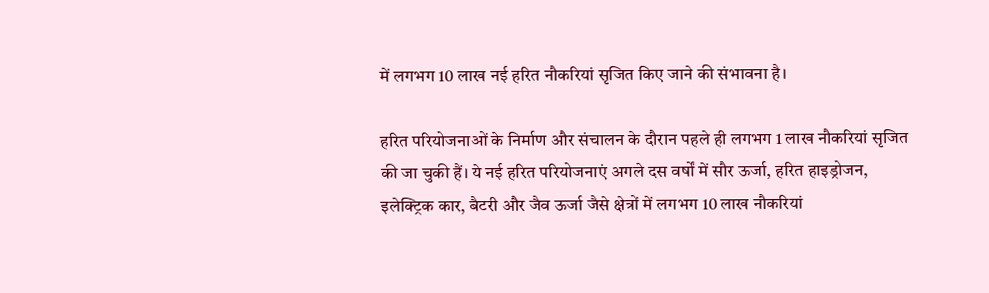में लगभग 10 लाख नई हरित नौकरियां सृजित किए जाने की संभावना है।

हरित परियोजनाओं के निर्माण और संचालन के दौरान पहले ही लगभग 1 लाख नौकरियां सृजित की जा चुकी हैं। ये नई हरित परियोजनाएं अगले दस वर्षों में सौर ऊर्जा, हरित हाइड्रोजन, इलेक्ट्रिक कार, बैटरी और जैव ऊर्जा जैसे क्षेत्रों में लगभग 10 लाख नौकरियां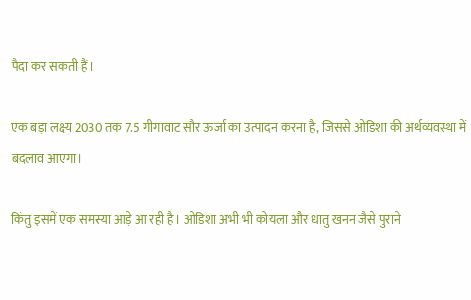पैदा कर सकती हैं।

एक बड़ा लक्ष्य 2030 तक 7.5 गीगावाट सौर ऊर्जा का उत्पादन करना है, जिससे ओडिशा की अर्थव्यवस्था में बदलाव आएगा।

किंतु इसमें एक समस्या आड़े आ रही है। ओडिशा अभी भी कोयला और धातु खनन जैसे पुराने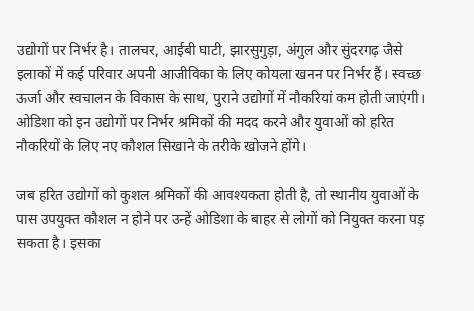उद्योगों पर निर्भर है। तालचर, आईबी घाटी, झारसुगुड़ा, अंगुल और सुंदरगढ़ जैसे इलाकों में कई परिवार अपनी आजीविका के लिए कोयला खनन पर निर्भर हैं। स्वच्छ ऊर्जा और स्वचालन के विकास के साथ, पुराने उद्योगों में नौकरियां कम होती जाएंगी। ओडिशा को इन उद्योगों पर निर्भर श्रमिकों की मदद करने और युवाओं को हरित नौकरियों के लिए नए कौशल सिखाने के तरीके खोजने होंगे।

जब हरित उद्योगों को कुशल श्रमिकों की आवश्यकता होती है, तो स्थानीय युवाओं के पास उपयुक्त कौशल न होने पर उन्हें ओडिशा के बाहर से लोगों को नियुक्त करना पड़ सकता है। इसका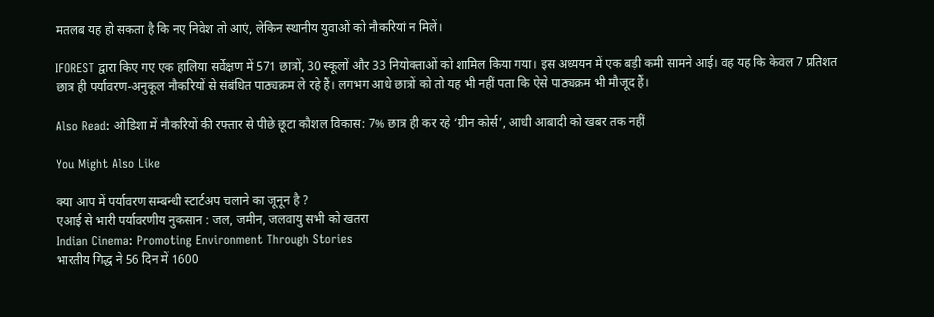मतलब यह हो सकता है कि नए निवेश तो आएं, लेकिन स्थानीय युवाओं को नौकरियां न मिलें।

IFOREST द्वारा किए गए एक हालिया सर्वेक्षण में 571 छात्रों, 30 स्कूलों और 33 नियोक्ताओं को शामिल किया गया। इस अध्ययन में एक बड़ी कमी सामने आई। वह यह कि केवल 7 प्रतिशत छात्र ही पर्यावरण-अनुकूल नौकरियों से संबंधित पाठ्यक्रम ले रहे हैं। लगभग आधे छात्रों को तो यह भी नहीं पता कि ऐसे पाठ्यक्रम भी मौजूद हैं।

Also Read: ओडिशा में नौकरियों की रफ्तार से पीछे छूटा कौशल विकास: 7% छात्र ही कर रहे ‘ग्रीन कोर्स’, आधी आबादी को खबर तक नहीं

You Might Also Like

क्या आप में पर्यावरण सम्बन्धी स्टार्टअप चलाने का जूनून है ?
एआई से भारी पर्यावरणीय नुकसान : जल, जमीन, जलवायु सभी को खतरा
Indian Cinema: Promoting Environment Through Stories
भारतीय गिद्ध ने 56 दिन में 1600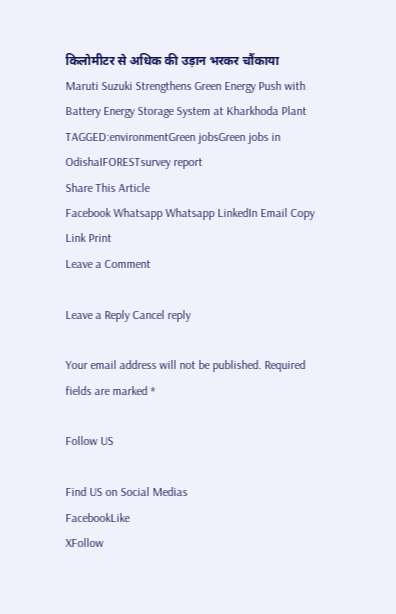किलोमीटर से अधिक की उड़ान भरकर चौंकाया
Maruti Suzuki Strengthens Green Energy Push with Battery Energy Storage System at Kharkhoda Plant
TAGGED:environmentGreen jobsGreen jobs in OdishaIFORESTsurvey report
Share This Article
Facebook Whatsapp Whatsapp LinkedIn Email Copy Link Print
Leave a Comment

Leave a Reply Cancel reply

Your email address will not be published. Required fields are marked *

Follow US

Find US on Social Medias
FacebookLike
XFollow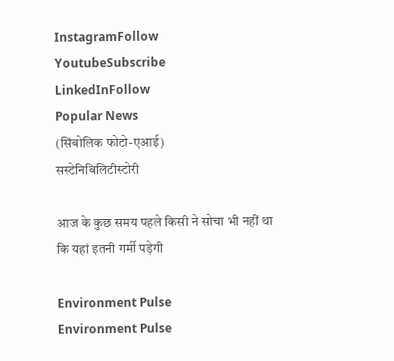InstagramFollow
YoutubeSubscribe
LinkedInFollow
Popular News
(सिंबोलिक फोटो-एआई)
सस्टेनिबिलिटीस्टोरी

आज के कुछ समय पहले किसी ने सोचा भी नहीं था कि यहां इतनी गर्मी पड़ेगी

Environment Pulse
Environment Pulse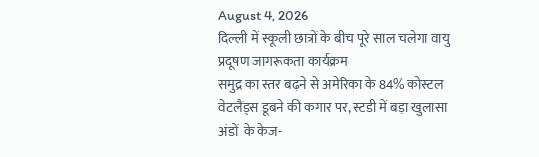August 4, 2026
दिल्ली में स्कूली छात्रों के बीच पूरे साल चलेगा वायु प्रदूषण जागरूकता कार्यक्रम
समुद्र का स्तर बढ़ने से अमेरिका के 84% कोस्टल वेटलैंड्स डूबने की कगार पर, स्टडी में बड़ा खुलासा
अंडों  के केज-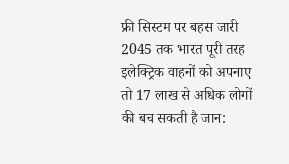फ्री सिस्टम पर बहस जारी
2045 तक भारत पूरी तरह इलेक्ट्रिक वाहनों को अपनाए तो 17 लाख से अधिक लोगों की बच सकती है जान: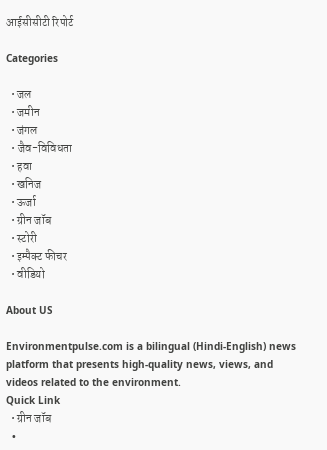आईसीसीटी रिपोर्ट

Categories

  • जल
  • जमीन
  • जंगल
  • जैव-विविधता
  • हवा
  • खनिज
  • ऊर्जा
  • ग्रीन जॉब
  • स्टोरी
  • इम्पैक्ट फीचर
  • वीडियो

About US

Environmentpulse.com is a bilingual (Hindi-English) news platform that presents high-quality news, views, and videos related to the environment.
Quick Link
  • ग्रीन जॉब
  •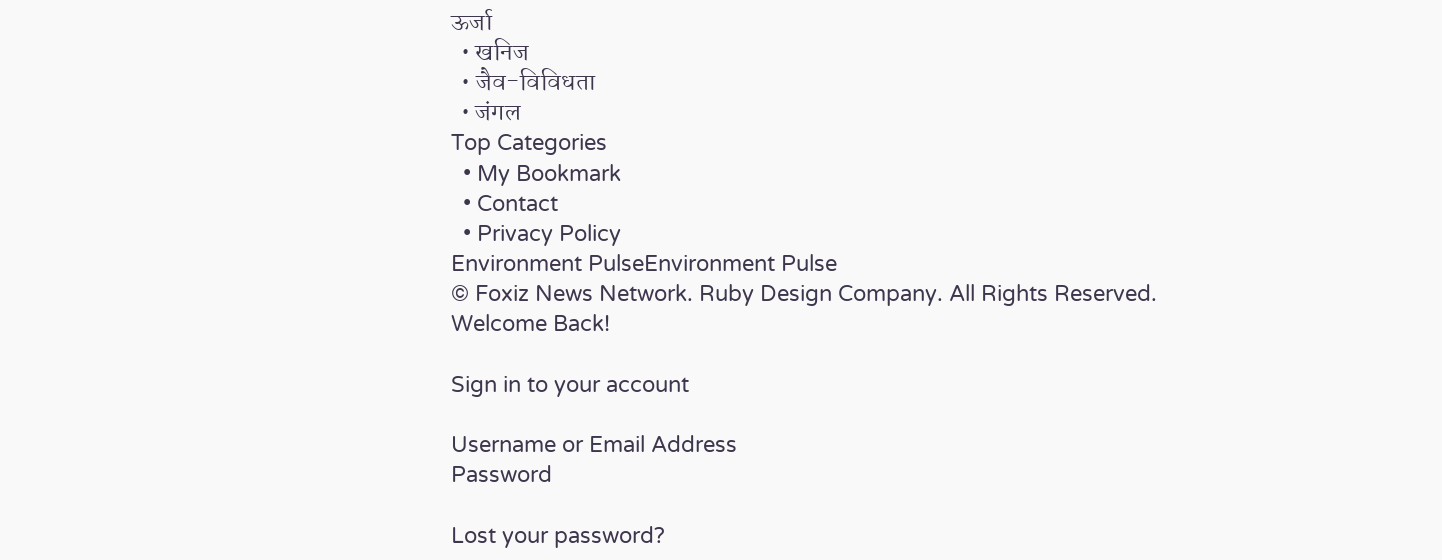ऊर्जा
  • खनिज
  • जैव-विविधता
  • जंगल
Top Categories
  • My Bookmark
  • Contact
  • Privacy Policy
Environment PulseEnvironment Pulse
© Foxiz News Network. Ruby Design Company. All Rights Reserved.
Welcome Back!

Sign in to your account

Username or Email Address
Password

Lost your password?